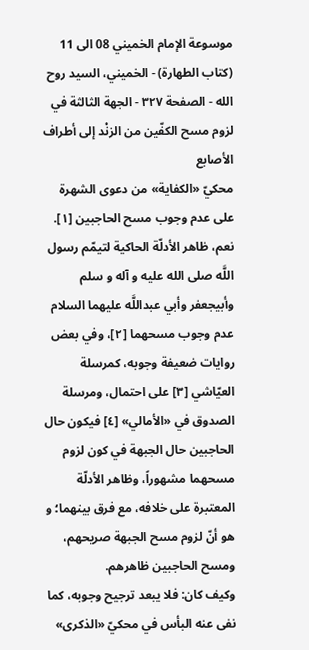موسوعة الإمام الخميني 08 الى 11 (كتاب الطهارة) - الخميني، السيد روح الله - الصفحة ٣٢٧ - الجهة الثالثة في لزوم مسح الكفّين من الزنْد إلى أطراف الأصابع
محكيّ «الكفاية» من دعوى الشهرة على عدم وجوب مسح الحاجبين [١].
نعم، ظاهر الأدلّة الحاكية لتيمّم رسول اللَّه صلى الله عليه و آله و سلم وأبيجعفر وأبي عبداللَّه عليهما السلام عدم وجوب مسحهما [٢]، وفي بعض روايات ضعيفة وجوبه، كمرسلة العيّاشي [٣] على احتمال، ومرسلة الصدوق في «الأمالي» [٤] فيكون حال الحاجبين حال الجبهة في كون لزوم مسحهما مشهوراً، وظاهر الأدلّة المعتبرة على خلافه، مع فرق بينهما؛ و هو أنّ لزوم مسح الجبهة صريحهم، ومسح الحاجبين ظاهرهم.
وكيف كان: فلا يبعد ترجيح وجوبه، كما نفى عنه البأس في محكيّ «الذكرى»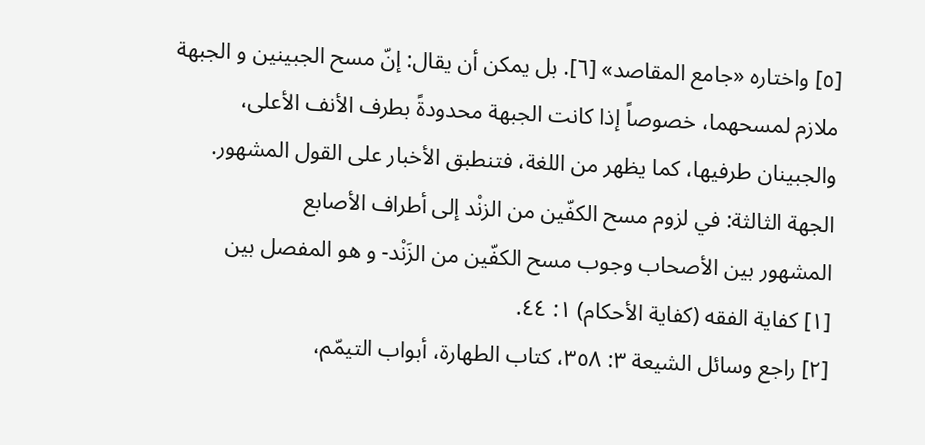[٥] واختاره «جامع المقاصد» [٦]. بل يمكن أن يقال: إنّ مسح الجبينين و الجبهة ملازم لمسحهما، خصوصاً إذا كانت الجبهة محدودةً بطرف الأنف الأعلى، والجبينان طرفيها، كما يظهر من اللغة، فتنطبق الأخبار على القول المشهور.
الجهة الثالثة: في لزوم مسح الكفّين من الزنْد إلى أطراف الأصابع
المشهور بين الأصحاب وجوب مسح الكفّين من الزَنْد- و هو المفصل بين
[١] كفاية الفقه (كفاية الأحكام) ١: ٤٤.
[٢] راجع وسائل الشيعة ٣: ٣٥٨، كتاب الطهارة، أبواب التيمّم،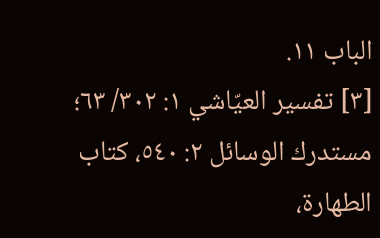الباب ١١.
[٣] تفسير العيّاشي ١: ٣٠٢/ ٦٣؛ مستدرك الوسائل ٢: ٥٤٠، كتاب الطهارة،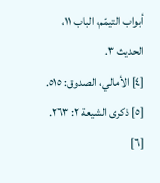أبواب التيمّم، الباب ١١، الحديث ٣.
[٤] الأمالي، الصدوق: ٥١٥.
[٥] ذكرى الشيعة ٢: ٢٦٣.
[٦]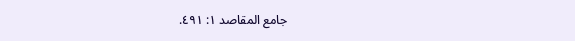جامع المقاصد ١: ٤٩١.